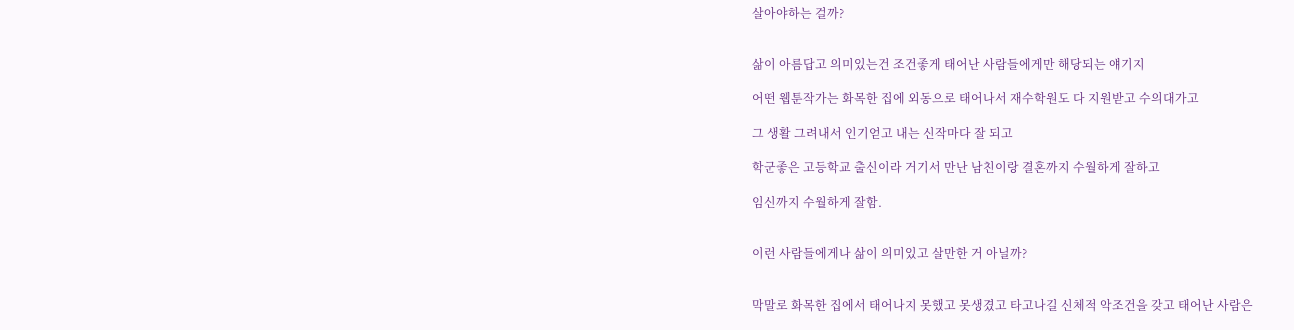살아야하는 걸까?


삶이 아름답고 의미있는건 조건좋게 태어난 사람들에게만 해당되는 얘기지

어떤 웹툰작가는 화목한 집에 외동으로 태어나서 재수학원도 다 지원받고 수의대가고

그 생활 그려내서 인기얻고 내는 신작마다 잘 되고

학군좋은 고등학교 출신이라 거기서 만난 남친이랑 결혼까지 수월하게 잘하고

임신까지 수월하게 잘함.


이런 사람들에게나 삶이 의미있고 살만한 거 아닐까?


막말로 화목한 집에서 태어나지 못했고 못생겼고 타고나길 신체적 악조건을 갖고 태어난 사람은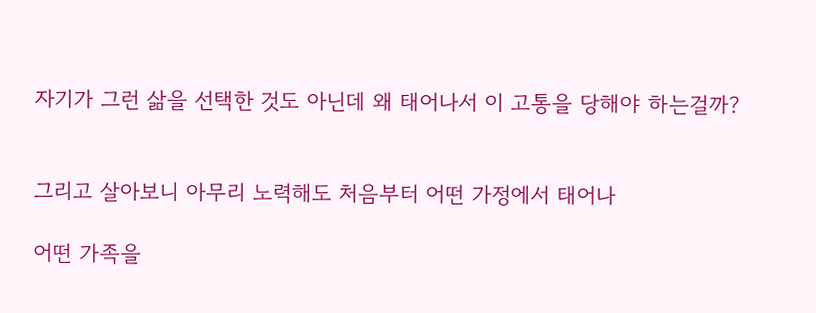자기가 그런 삶을 선택한 것도 아닌데 왜 태어나서 이 고통을 당해야 하는걸까?


그리고 살아보니 아무리 노력해도 처음부터 어떤 가정에서 태어나

어떤 가족을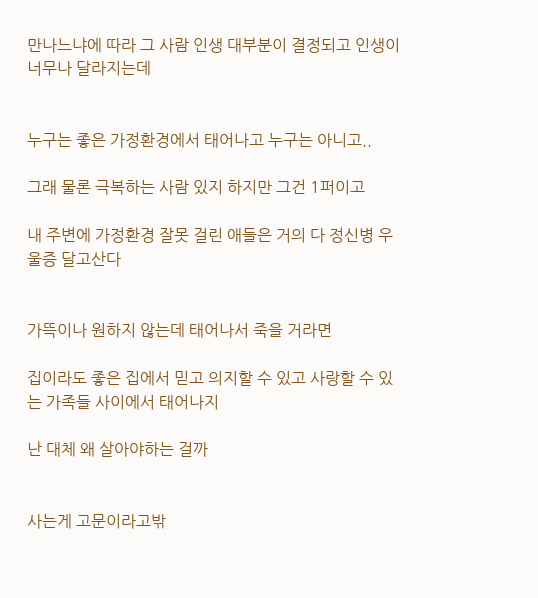만나느냐에 따라 그 사람 인생 대부분이 결정되고 인생이 너무나 달라지는데


누구는 좋은 가정환경에서 태어나고 누구는 아니고..

그래 물론 극복하는 사람 있지 하지만 그건 1퍼이고

내 주변에 가정환경 잘못 걸린 애들은 거의 다 정신병 우울증 달고산다


가뜩이나 원하지 않는데 태어나서 죽을 거라면

집이라도 좋은 집에서 믿고 의지할 수 있고 사랑할 수 있는 가족들 사이에서 태어나지

난 대체 왜 살아야하는 걸까


사는게 고문이라고밖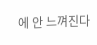에 안 느껴진다